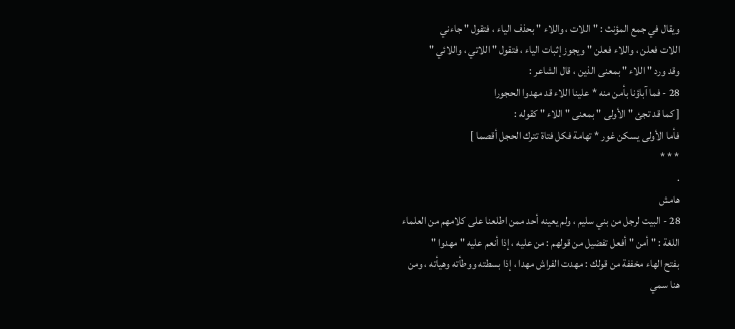ويقال في جمع المؤنث : " اللات ، واللاء " بحذف الياء ، فتقول " جاءني
اللات فعلن ، واللاء فعلن " ويجوز إثبات الياء ، فتقول " اللاتي ، واللائي "
وقد ورد " اللاء " بمعنى الذين ، قال الشاعر :
28 - فما آباؤنا بأمن منه * علينا اللاء قد مهدوا الحجورا
[ كما قد تجئ " الأولى " بمعنى " اللاء " كقوله :
فأما الأولى يسكن غور * تهامة فكل فتاة تترك الحجل أقصما ]
* * *
.
هامش
28 - البيت لرجل من بني سليم ، ولم يعينه أحد ممن اطلعنا على كلامهم من العلماء
اللغة : " أمن " أفعل تفضيل من قولهم : من عليه ، إذا أنعم عليه " مهدوا "
بفتح الهاء مخففة من قولك : مهدت الفراش مهدا ، إذا بسطته ووطأته وهيأته ، ومن
هنا سمي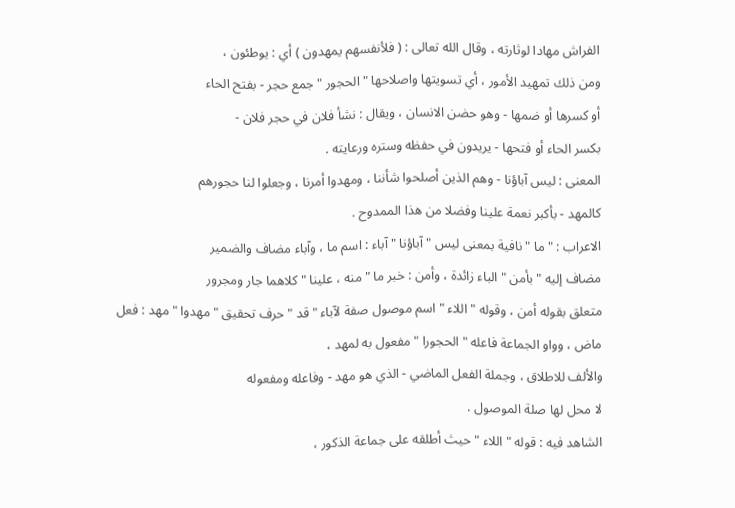الفراش مهادا لوثارته ، وقال الله تعالى : ( فلأنفسهم يمهدون ) أي : يوطئون ،
ومن ذلك تمهيد الأمور ، أي تسويتها واصلاحها " الحجور " جمع حجر - بفتح الحاء
أو كسرها أو ضمها - وهو حضن الانسان ، ويقال : نشأ فلان في حجر فلان -
بكسر الحاء أو فتحها - يريدون في حفظه وستره ورعايته .
المعنى : ليس آباؤنا - وهم الذين أصلحوا شأننا ، ومهدوا أمرنا ، وجعلوا لنا حجورهم
كالمهد - بأكبر نعمة علينا وفضلا من هذا الممدوح .
الاعراب : " ما " نافية بمعنى ليس " آباؤنا " آباء : اسم ما ، وآباء مضاف والضمير
مضاف إليه " بأمن " الباء زائدة ، وأمن : خبر ما " منه ، علينا " كلاهما جار ومجرور
متعلق بقوله أمن ، وقوله " اللاء " اسم موصول صفة لآباء " قد " حرف تحقيق " مهدوا " مهد : فعل ماض ، وواو الجماعة فاعله " الحجورا " مفعول به لمهد ،
والألف للاطلاق ، وجملة الفعل الماضي - الذي هو مهد - وفاعله ومفعوله
لا محل لها صلة الموصول .
الشاهد فيه : قوله " اللاء " حيث أطلقه على جماعة الذكور ،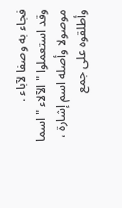فجاء به وصفا لآباء .
وقد استعملوا " الآلاء " اسما موصولا وأصله اسم إشارة ، وأطلقوه على جمع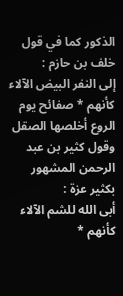الذكور كما في قول خلف بن حازم :
إلى النفر البيض الآلاء كأنهم * صفائح يوم الروع أخلصها الصقل
وقول كثير بن عبد الرحمن المشهور بكثير عزة :
أبى الله للشم الآلاء كأنهم *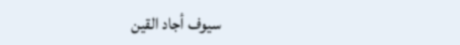سيوف أجاد القين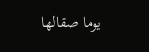يوما صقالها